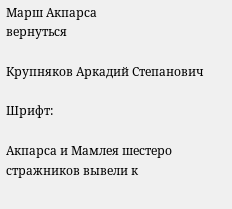Марш Акпарса
вернуться

Крупняков Аркадий Степанович

Шрифт:

Акпарса и Мамлея шестеро стражников вывели к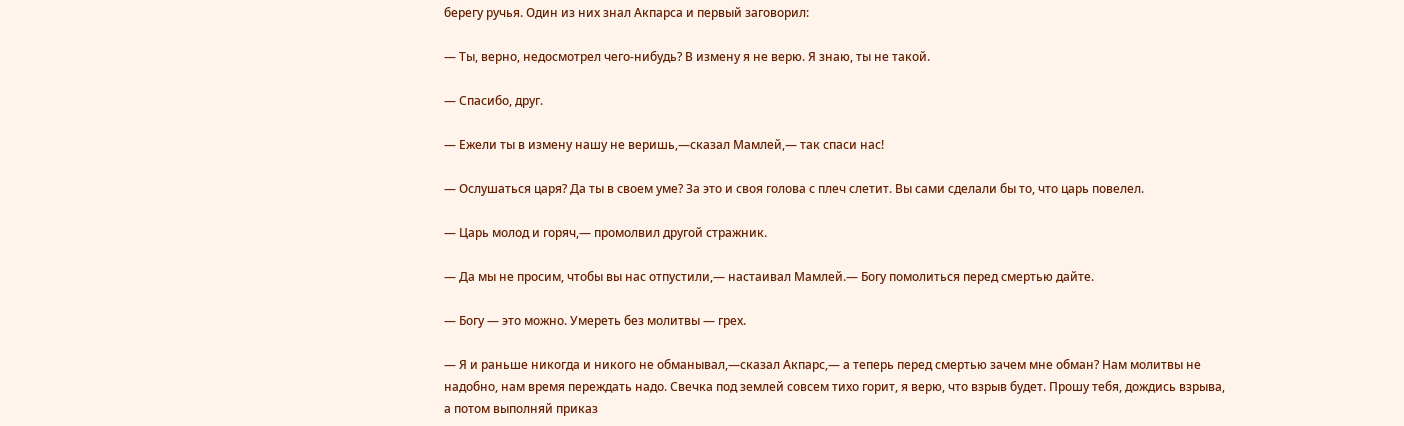берегу ручья. Один из них знал Акпарса и первый заговорил:

— Ты, верно, недосмотрел чего-нибудь? В измену я не верю. Я знаю, ты не такой.

— Спасибо, друг.

— Ежели ты в измену нашу не веришь,—сказал Мамлей,— так спаси нас!

— Ослушаться царя? Да ты в своем уме? За это и своя голова с плеч слетит. Вы сами сделали бы то, что царь повелел.

— Царь молод и горяч,— промолвил другой стражник.

— Да мы не просим, чтобы вы нас отпустили,— настаивал Мамлей.— Богу помолиться перед смертью дайте.

— Богу — это можно. Умереть без молитвы — грех.

— Я и раньше никогда и никого не обманывал,—сказал Акпарс,— а теперь перед смертью зачем мне обман? Нам молитвы не надобно, нам время переждать надо. Свечка под землей совсем тихо горит, я верю, что взрыв будет. Прошу тебя, дождись взрыва, а потом выполняй приказ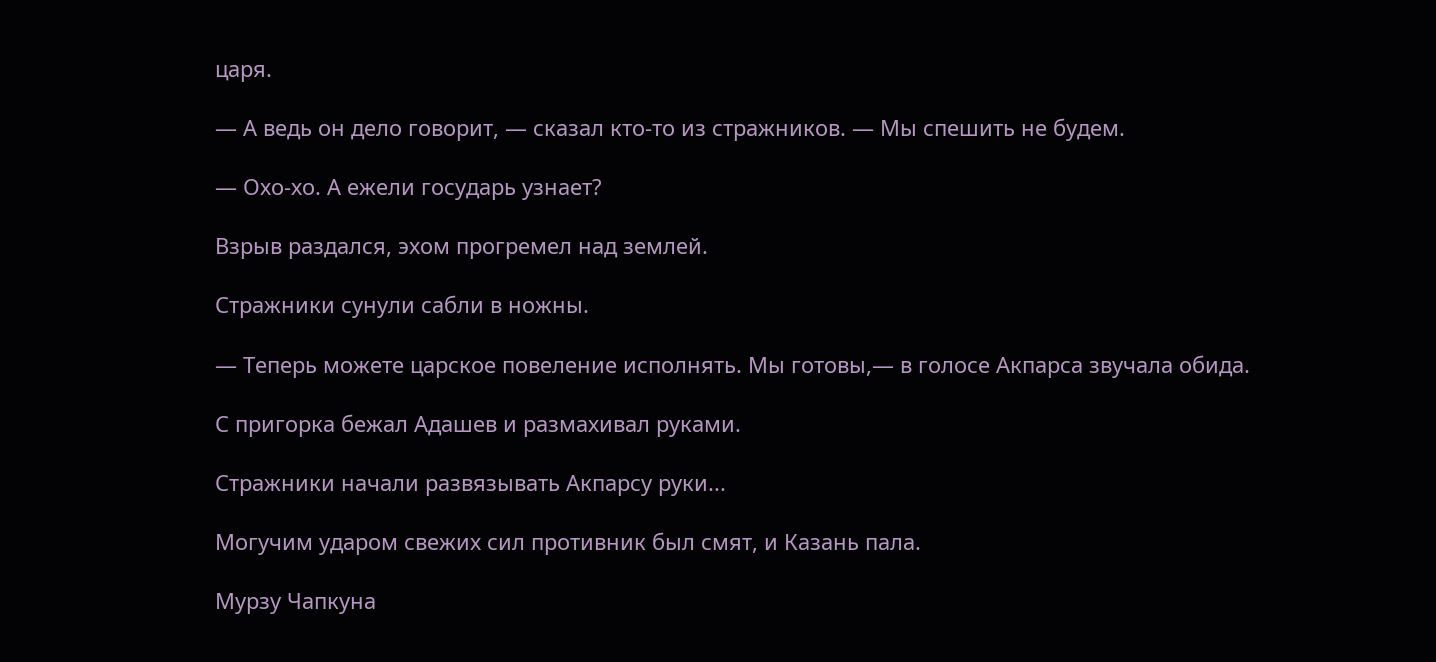царя.

— А ведь он дело говорит, — сказал кто-то из стражников. — Мы спешить не будем.

— Охо-хо. А ежели государь узнает?

Взрыв раздался, эхом прогремел над землей.

Стражники сунули сабли в ножны.

— Теперь можете царское повеление исполнять. Мы готовы,— в голосе Акпарса звучала обида.

С пригорка бежал Адашев и размахивал руками.

Стражники начали развязывать Акпарсу руки...

Могучим ударом свежих сил противник был смят, и Казань пала.

Мурзу Чапкуна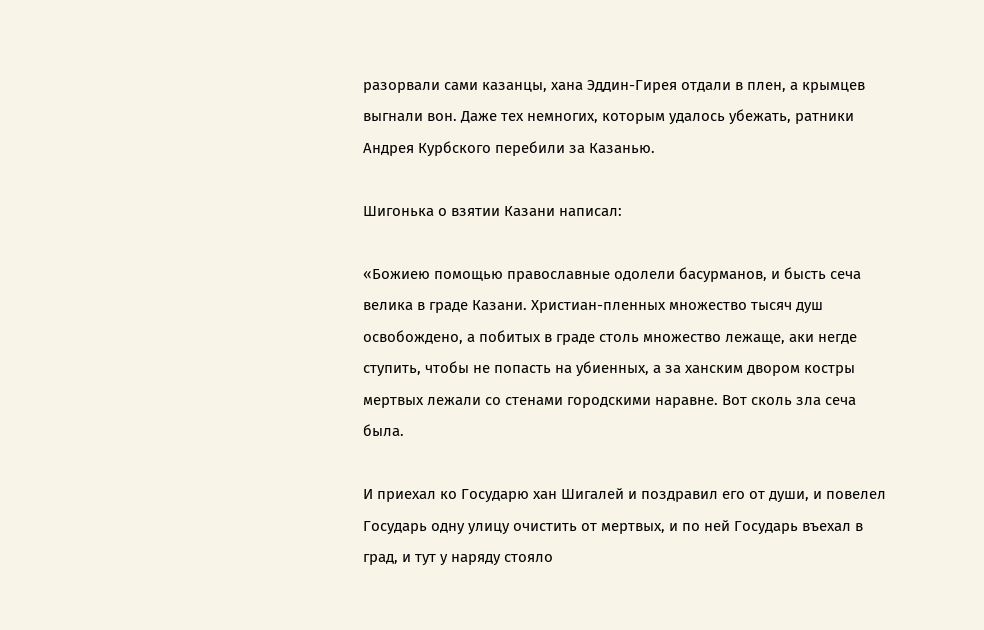разорвали сами казанцы, хана Эддин-Гирея отдали в плен, а крымцев выгнали вон. Даже тех немногих, которым удалось убежать, ратники Андрея Курбского перебили за Казанью.

Шигонька о взятии Казани написал:

«Божиею помощью православные одолели басурманов, и бысть сеча велика в граде Казани. Христиан-пленных множество тысяч душ освобождено, а побитых в граде столь множество лежаще, аки негде ступить, чтобы не попасть на убиенных, а за ханским двором костры мертвых лежали со стенами городскими наравне. Вот сколь зла сеча была.

И приехал ко Государю хан Шигалей и поздравил его от души, и повелел Государь одну улицу очистить от мертвых, и по ней Государь въехал в град, и тут у наряду стояло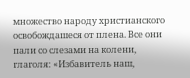множество народу христианского освобождашеся от плена. Все они пали со слезами на колени, глаголя: «Избавитель наш,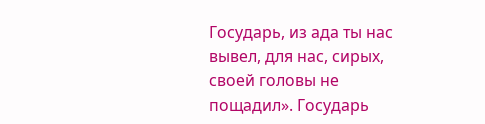Государь, из ада ты нас вывел, для нас, сирых, своей головы не пощадил». Государь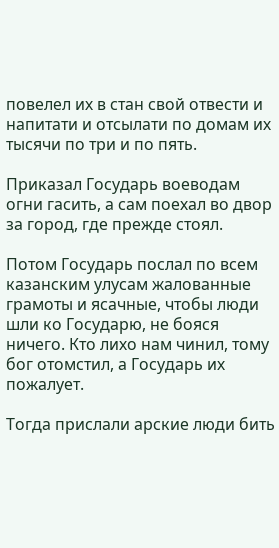повелел их в стан свой отвести и напитати и отсылати по домам их тысячи по три и по пять.

Приказал Государь воеводам огни гасить, а сам поехал во двор за город, где прежде стоял.

Потом Государь послал по всем казанским улусам жалованные грамоты и ясачные, чтобы люди шли ко Государю, не бояся ничего. Кто лихо нам чинил, тому бог отомстил, а Государь их пожалует.

Тогда прислали арские люди бить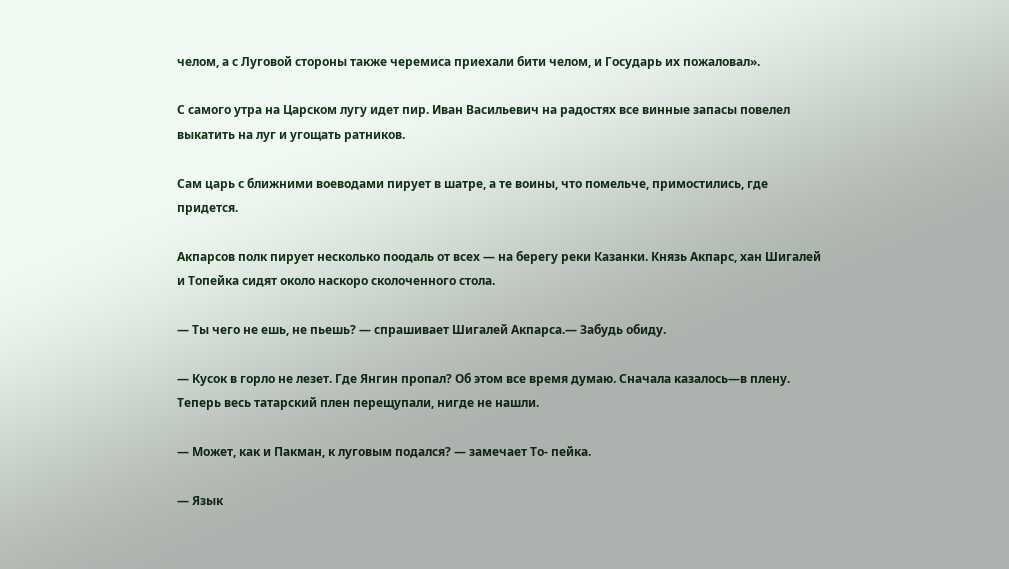челом, а с Луговой стороны также черемиса приехали бити челом, и Государь их пожаловал».

С самого утра на Царском лугу идет пир. Иван Васильевич на радостях все винные запасы повелел выкатить на луг и угощать ратников.

Сам царь с ближними воеводами пирует в шатре, а те воины, что помельче, примостились, где придется.

Акпарсов полк пирует несколько поодаль от всех — на берегу реки Казанки. Князь Акпарс, хан Шигалей и Топейка сидят около наскоро сколоченного стола.

— Ты чего не ешь, не пьешь? — спрашивает Шигалей Акпарса.— Забудь обиду.

— Кусок в горло не лезет. Где Янгин пропал? Об этом все время думаю. Сначала казалось—в плену. Теперь весь татарский плен перещупали, нигде не нашли.

— Может, как и Пакман, к луговым подался? — замечает То- пейка.

— Язык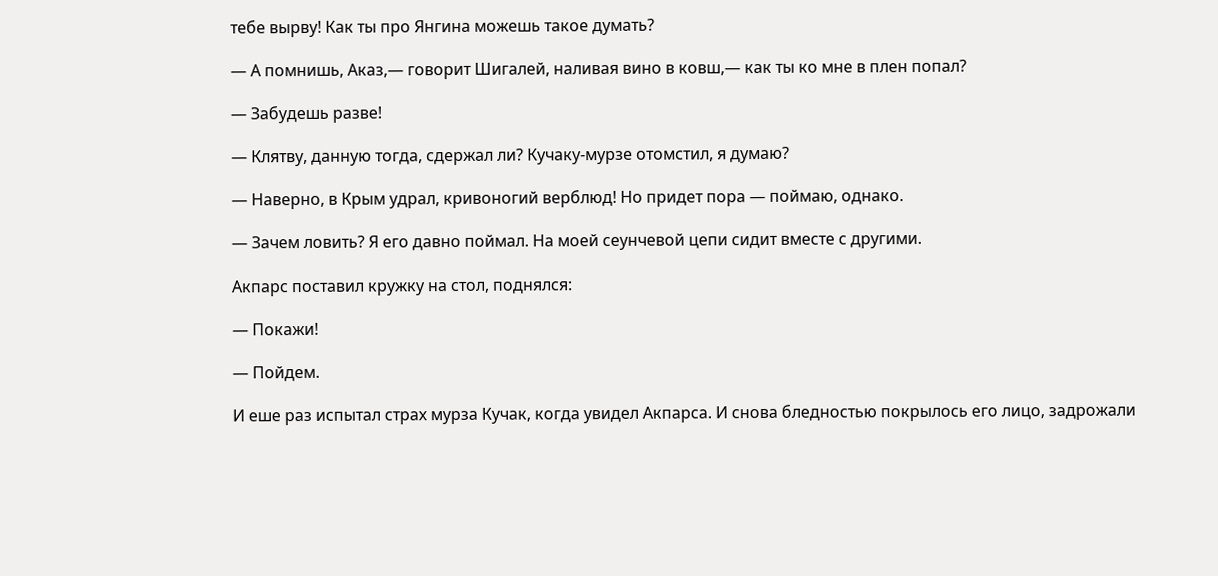тебе вырву! Как ты про Янгина можешь такое думать?

— А помнишь, Аказ,— говорит Шигалей, наливая вино в ковш,— как ты ко мне в плен попал?

— Забудешь разве!

— Клятву, данную тогда, сдержал ли? Кучаку-мурзе отомстил, я думаю?

— Наверно, в Крым удрал, кривоногий верблюд! Но придет пора — поймаю, однако.

— Зачем ловить? Я его давно поймал. На моей сеунчевой цепи сидит вместе с другими.

Акпарс поставил кружку на стол, поднялся:

— Покажи!

— Пойдем.

И еше раз испытал страх мурза Кучак, когда увидел Акпарса. И снова бледностью покрылось его лицо, задрожали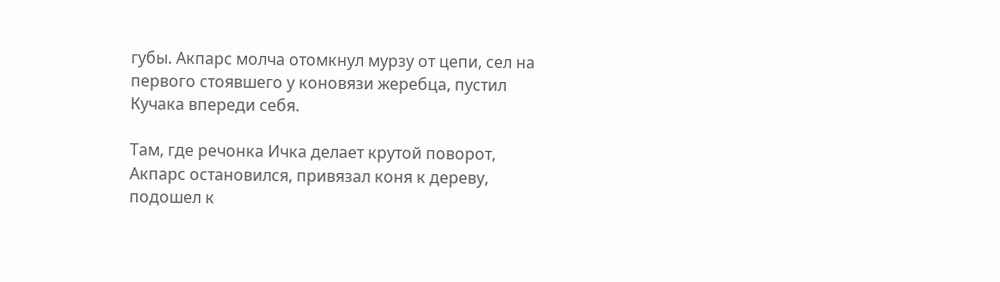губы. Акпарс молча отомкнул мурзу от цепи, сел на первого стоявшего у коновязи жеребца, пустил Кучака впереди себя.

Там, где речонка Ичка делает крутой поворот, Акпарс остановился, привязал коня к дереву, подошел к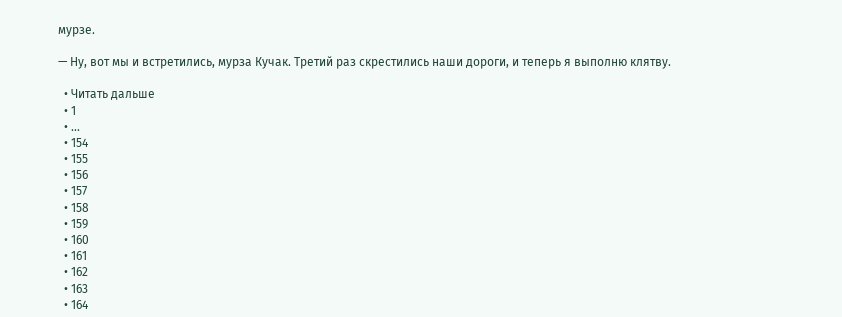мурзе.

— Ну, вот мы и встретились, мурза Кучак. Третий раз скрестились наши дороги, и теперь я выполню клятву.

  • Читать дальше
  • 1
  • ...
  • 154
  • 155
  • 156
  • 157
  • 158
  • 159
  • 160
  • 161
  • 162
  • 163
  • 164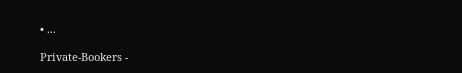• ...

Private-Bookers -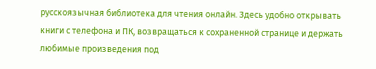русскоязычная библиотека для чтения онлайн. Здесь удобно открывать книги с телефона и ПК, возвращаться к сохраненной странице и держать любимые произведения под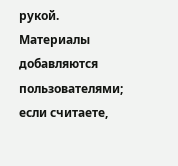рукой. Материалы добавляются пользователями; если считаете,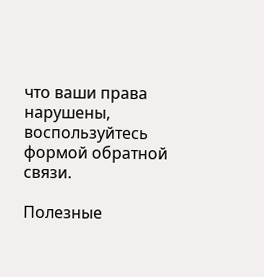что ваши права нарушены, воспользуйтесь формой обратной связи.

Полезные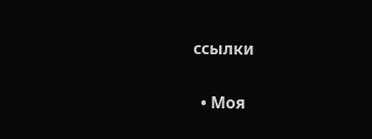ссылки

  • Моя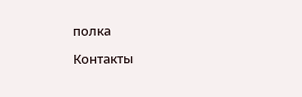полка

Контакты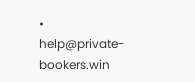• help@private-bookers.win